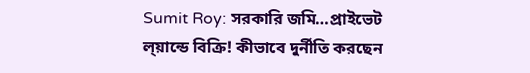Sumit Roy: সরকারি জমি…প্রাইভেট ল্য়ান্ডে বিক্রি! কীভাবে দুর্নীতি করছেন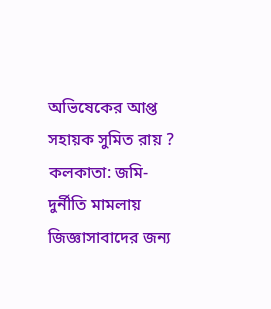অভিষেকের আপ্ত সহায়ক সুমিত রায় ?
কলকাতা: জমি-দুর্নীতি মামলায় জিজ্ঞাসাবাদের জন্য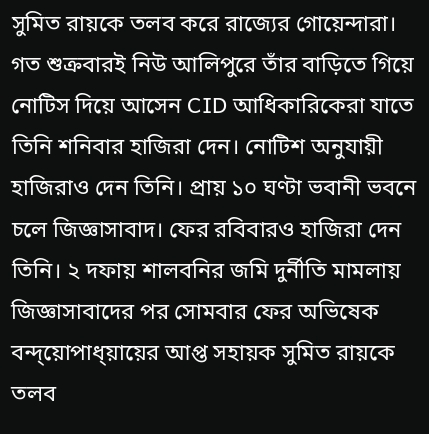সুমিত রায়কে তলব করে রাজ্যের গোয়েন্দারা। গত শুক্রবারই নিউ আলিপুরে তাঁর বাড়িতে গিয়ে নোটিস দিয়ে আসেন CID আধিকারিকেরা যাতে তিনি শনিবার হাজিরা দেন। নোটিশ অনুযায়ী হাজিরাও দেন তিনি। প্রায় ১০ ঘণ্টা ভবানী ভবনে চলে জিজ্ঞাসাবাদ। ফের রবিবারও হাজিরা দেন তিনি। ২ দফায় শালবনির জমি দুর্নীতি মামলায় জিজ্ঞাসাবাদের পর সোমবার ফের অভিষেক বন্দ্য়োপাধ্য়ায়ের আপ্ত সহায়ক সুমিত রায়কে তলব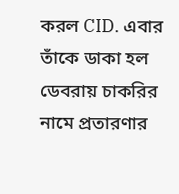করল CID. এবার তাঁকে ডাকা হল ডেবরায় চাকরির নামে প্রতারণার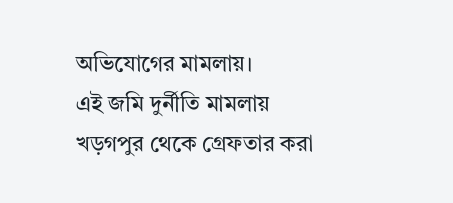অভিযোগের মামলায়।
এই জমি দুর্নীতি মামলায় খড়গপুর থেকে গ্রেফতার করা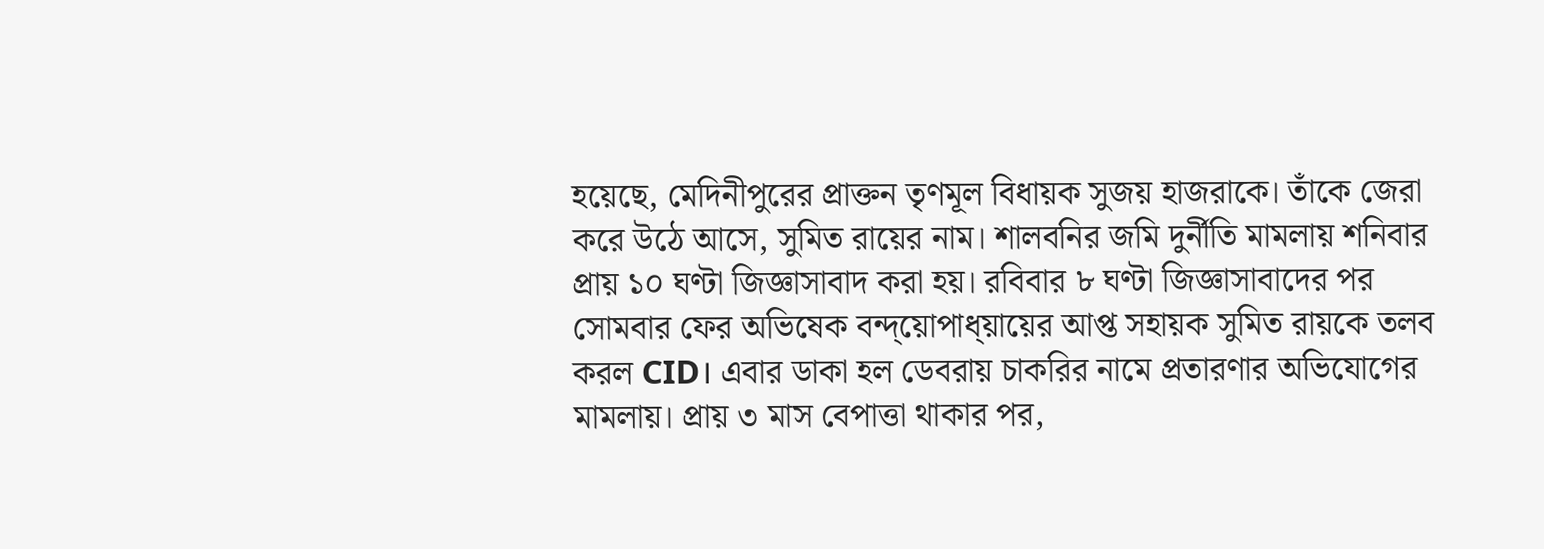হয়েছে, মেদিনীপুরের প্রাক্তন তৃণমূল বিধায়ক সুজয় হাজরাকে। তাঁকে জেরা করে উঠে আসে, সুমিত রায়ের নাম। শালবনির জমি দুর্নীতি মামলায় শনিবার প্রায় ১০ ঘণ্টা জিজ্ঞাসাবাদ করা হয়। রবিবার ৮ ঘণ্টা জিজ্ঞাসাবাদের পর সোমবার ফের অভিষেক বন্দ্য়োপাধ্য়ায়ের আপ্ত সহায়ক সুমিত রায়কে তলব করল CID। এবার ডাকা হল ডেবরায় চাকরির নামে প্রতারণার অভিযোগের মামলায়। প্রায় ৩ মাস বেপাত্তা থাকার পর,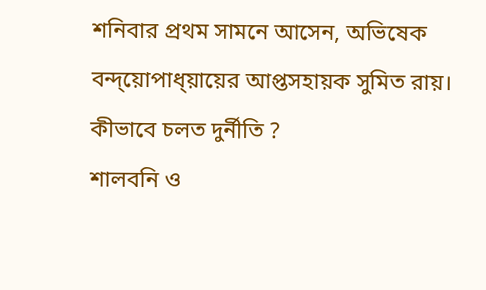শনিবার প্রথম সামনে আসেন, অভিষেক বন্দ্য়োপাধ্য়ায়ের আপ্তসহায়ক সুমিত রায়।
কীভাবে চলত দুর্নীতি ?
শালবনি ও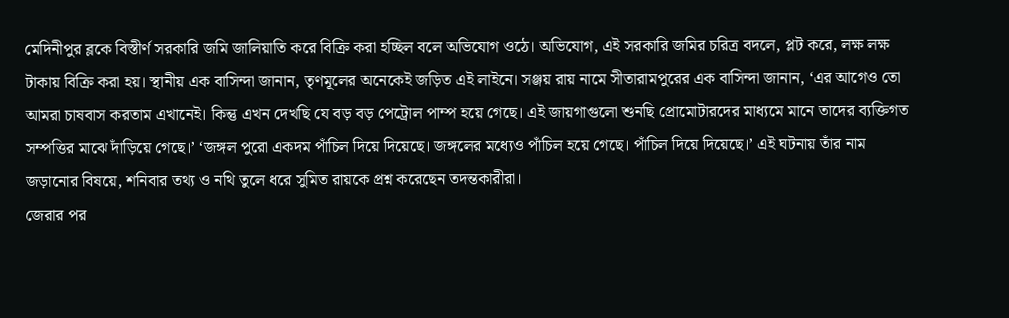মেদিনীপুর ব্লকে বিস্তীর্ণ সরকারি জমি জালিয়াতি করে বিক্রি করা হচ্ছিল বলে অভিযোগ ওঠে। অভিযোগ, এই সরকারি জমির চরিত্র বদলে, প্লট করে, লক্ষ লক্ষ টাকায় বিক্রি করা হয়। স্থানীয় এক বাসিন্দা জানান, তৃণমূলের অনেকেই জড়িত এই লাইনে। সঞ্জয় রায় নামে সীতারামপুরের এক বাসিন্দা জানান, ‘এর আগেও তো আমরা চাষবাস করতাম এখানেই। কিন্তু এখন দেখছি যে বড় বড় পেট্রোল পাম্প হয়ে গেছে। এই জায়গাগুলো শুনছি প্রোমোটারদের মাধ্যমে মানে তাদের ব্যক্তিগত সম্পত্তির মাঝে দাঁড়িয়ে গেছে।’ ‘জঙ্গল পুরো একদম পাঁচিল দিয়ে দিয়েছে। জঙ্গলের মধ্যেও পাঁচিল হয়ে গেছে। পাঁচিল দিয়ে দিয়েছে।’ এই ঘটনায় তাঁর নাম জড়ানোর বিষয়ে, শনিবার তথ্য ও নথি তুলে ধরে সুমিত রায়কে প্রশ্ন করেছেন তদন্তকারীরা।
জেরার পর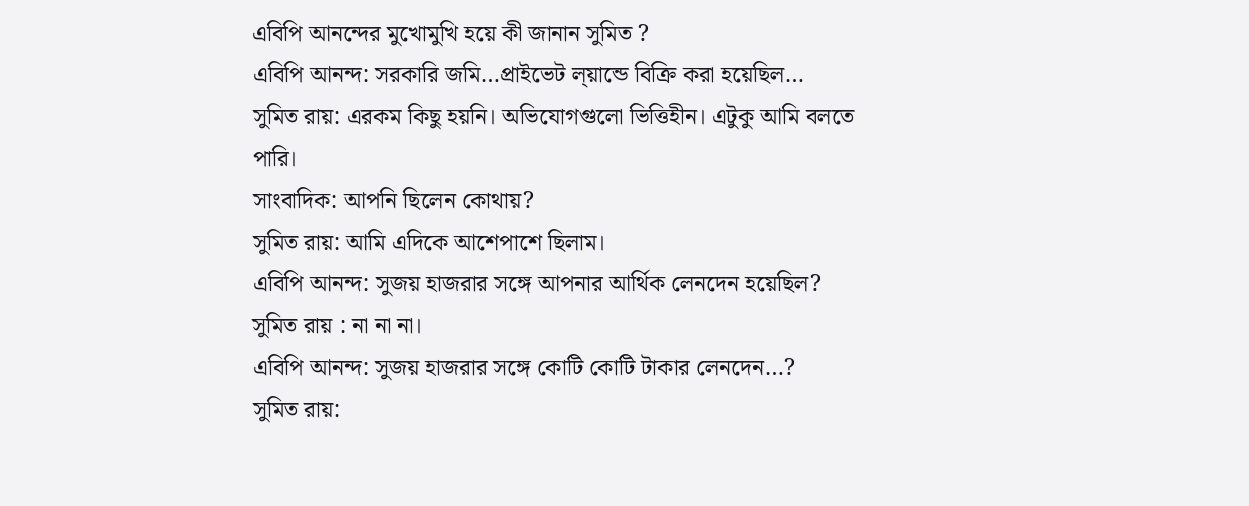এবিপি আনন্দের মুখোমুখি হয়ে কী জানান সুমিত ?
এবিপি আনন্দ: সরকারি জমি…প্রাইভেট ল্য়ান্ডে বিক্রি করা হয়েছিল…
সুমিত রায়: এরকম কিছু হয়নি। অভিযোগগুলো ভিত্তিহীন। এটুকু আমি বলতে পারি।
সাংবাদিক: আপনি ছিলেন কোথায়?
সুমিত রায়: আমি এদিকে আশেপাশে ছিলাম।
এবিপি আনন্দ: সুজয় হাজরার সঙ্গে আপনার আর্থিক লেনদেন হয়েছিল?
সুমিত রায় : না না না।
এবিপি আনন্দ: সুজয় হাজরার সঙ্গে কোটি কোটি টাকার লেনদেন…?
সুমিত রায়: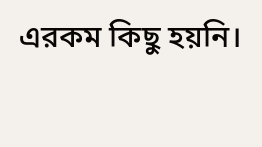এরকম কিছু হয়নি।